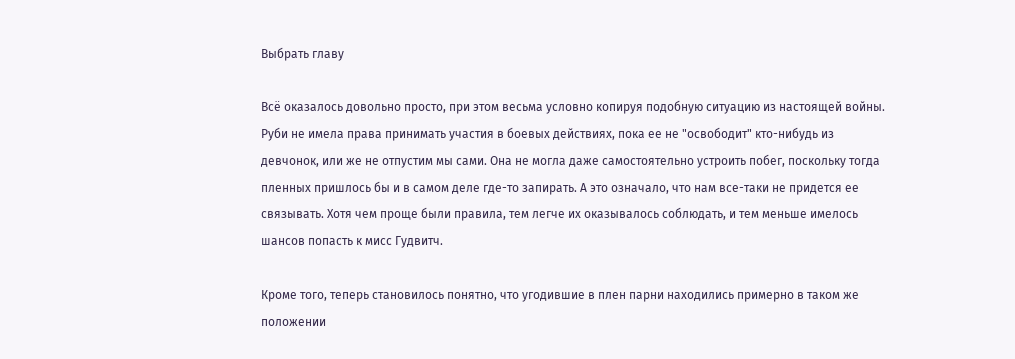Выбрать главу

Всё оказалось довольно просто, при этом весьма условно копируя подобную ситуацию из настоящей войны. Руби не имела права принимать участия в боевых действиях, пока ее не "освободит" кто-нибудь из девчонок, или же не отпустим мы сами. Она не могла даже самостоятельно устроить побег, поскольку тогда пленных пришлось бы и в самом деле где-то запирать. А это означало, что нам все-таки не придется ее связывать. Хотя чем проще были правила, тем легче их оказывалось соблюдать, и тем меньше имелось шансов попасть к мисс Гудвитч.

Кроме того, теперь становилось понятно, что угодившие в плен парни находились примерно в таком же положении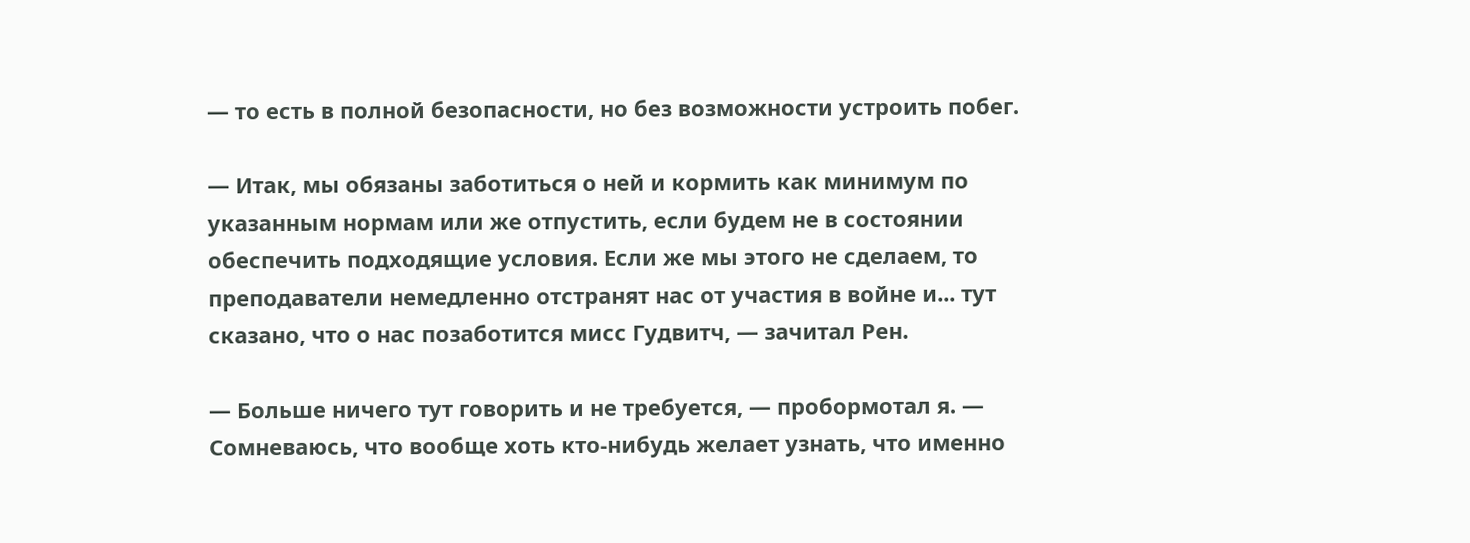— то есть в полной безопасности, но без возможности устроить побег.

— Итак, мы обязаны заботиться о ней и кормить как минимум по указанным нормам или же отпустить, если будем не в состоянии обеспечить подходящие условия. Если же мы этого не сделаем, то преподаватели немедленно отстранят нас от участия в войне и... тут сказано, что о нас позаботится мисс Гудвитч, — зачитал Рен.

— Больше ничего тут говорить и не требуется, — пробормотал я. — Сомневаюсь, что вообще хоть кто-нибудь желает узнать, что именно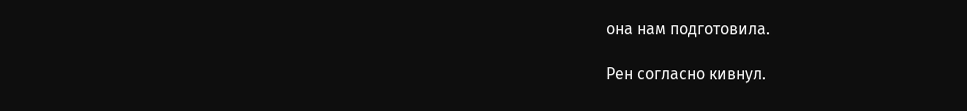она нам подготовила.

Рен согласно кивнул.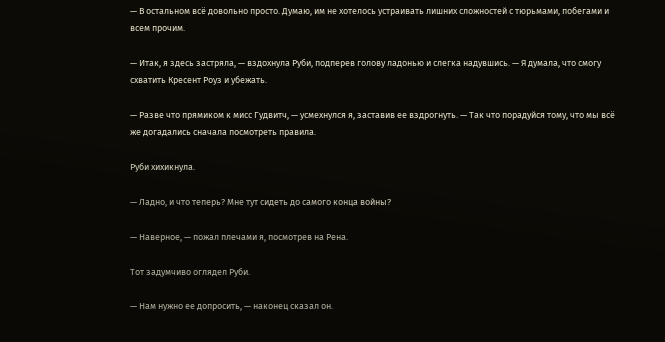— В остальном всё довольно просто. Думаю, им не хотелось устраивать лишних сложностей с тюрьмами, побегами и всем прочим.

— Итак, я здесь застряла, — вздохнула Руби, подперев голову ладонью и слегка надувшись. — Я думала, что смогу схватить Кресент Роуз и убежать.

— Разве что прямиком к мисс Гудвитч, — усмехнулся я, заставив ее вздрогнуть. — Так что порадуйся тому, что мы всё же догадались сначала посмотреть правила.

Руби хихикнула.

— Ладно, и что теперь? Мне тут сидеть до самого конца войны?

— Наверное, — пожал плечами я, посмотрев на Рена.

Тот задумчиво оглядел Руби.

— Нам нужно ее допросить, — наконец сказал он.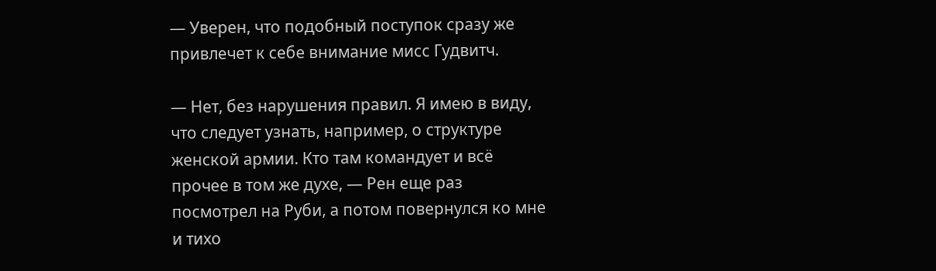— Уверен, что подобный поступок сразу же привлечет к себе внимание мисс Гудвитч.

— Нет, без нарушения правил. Я имею в виду, что следует узнать, например, о структуре женской армии. Кто там командует и всё прочее в том же духе, — Рен еще раз посмотрел на Руби, а потом повернулся ко мне и тихо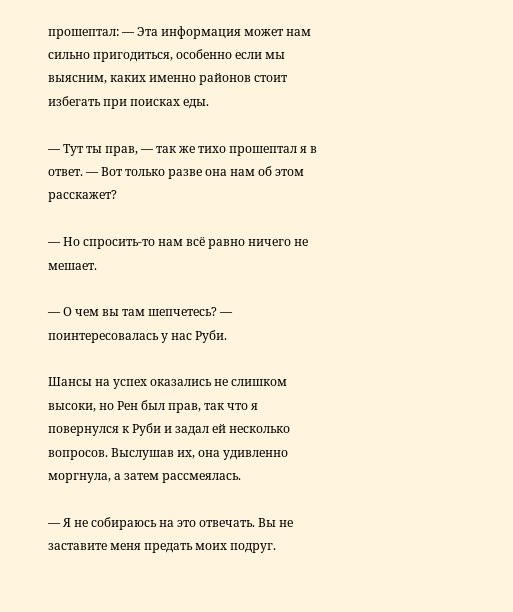прошептал: — Эта информация может нам сильно пригодиться, особенно если мы выясним, каких именно районов стоит избегать при поисках еды.

— Тут ты прав, — так же тихо прошептал я в ответ. — Вот только разве она нам об этом расскажет?

— Но спросить-то нам всё равно ничего не мешает.

— О чем вы там шепчетесь? — поинтересовалась у нас Руби.

Шансы на успех оказались не слишком высоки, но Рен был прав, так что я повернулся к Руби и задал ей несколько вопросов. Выслушав их, она удивленно моргнула, а затем рассмеялась.

— Я не собираюсь на это отвечать. Вы не заставите меня предать моих подруг.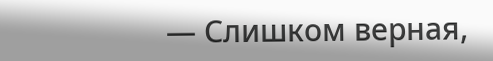— Слишком верная,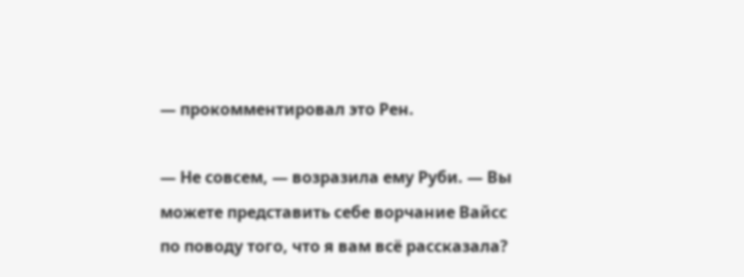— прокомментировал это Рен.

— Не совсем, — возразила ему Руби. — Вы можете представить себе ворчание Вайсс по поводу того, что я вам всё рассказала?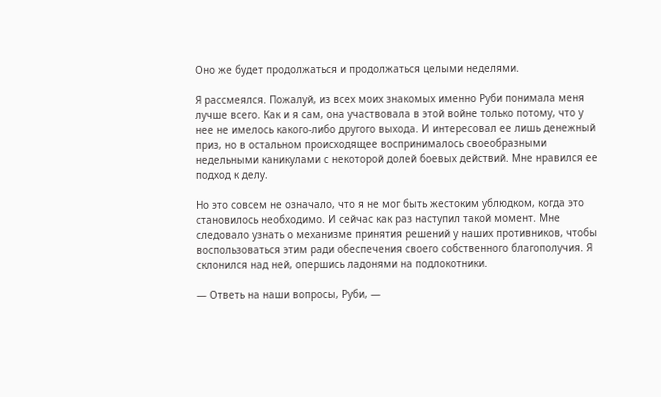Оно же будет продолжаться и продолжаться целыми неделями.

Я рассмеялся. Пожалуй, из всех моих знакомых именно Руби понимала меня лучше всего. Как и я сам, она участвовала в этой войне только потому, что у нее не имелось какого-либо другого выхода. И интересовал ее лишь денежный приз, но в остальном происходящее воспринималось своеобразными недельными каникулами с некоторой долей боевых действий. Мне нравился ее подход к делу.

Но это совсем не означало, что я не мог быть жестоким ублюдком, когда это становилось необходимо. И сейчас как раз наступил такой момент. Мне следовало узнать о механизме принятия решений у наших противников, чтобы воспользоваться этим ради обеспечения своего собственного благополучия. Я склонился над ней, опершись ладонями на подлокотники.

— Ответь на наши вопросы, Руби, —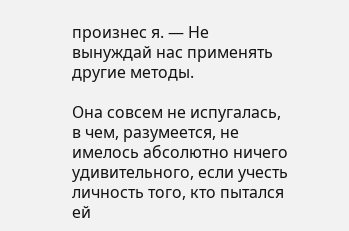произнес я. — Не вынуждай нас применять другие методы.

Она совсем не испугалась, в чем, разумеется, не имелось абсолютно ничего удивительного, если учесть личность того, кто пытался ей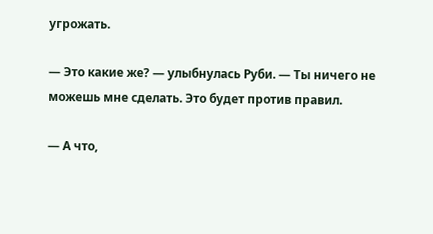угрожать.

— Это какие же? — улыбнулась Руби. — Ты ничего не можешь мне сделать. Это будет против правил.

— А что,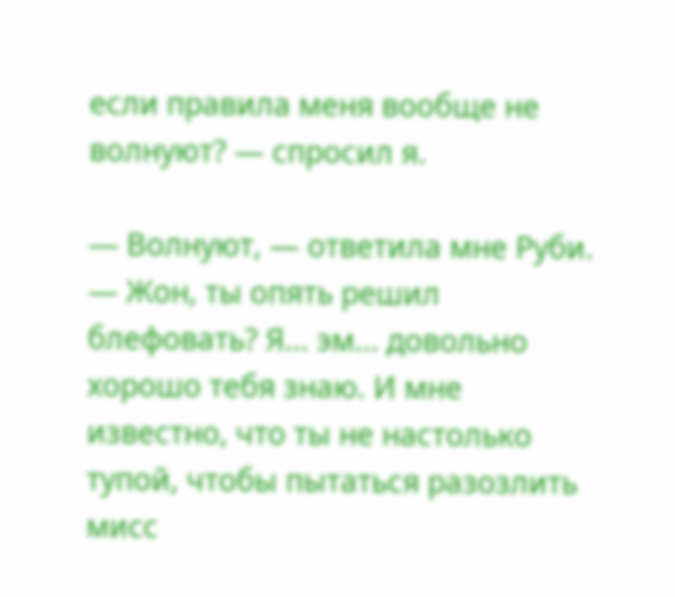если правила меня вообще не волнуют? — спросил я.

— Волнуют, — ответила мне Руби. — Жон, ты опять решил блефовать? Я... эм... довольно хорошо тебя знаю. И мне известно, что ты не настолько тупой, чтобы пытаться разозлить мисс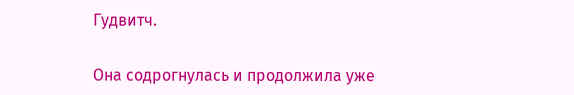Гудвитч.

Она содрогнулась и продолжила уже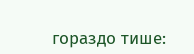гораздо тише: